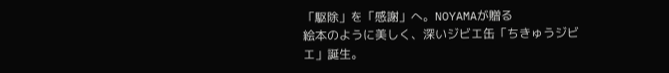「駆除」を「感謝」へ。NOYAMAが贈る
絵本のように美しく、深いジビエ缶「ちきゅうジビエ」誕生。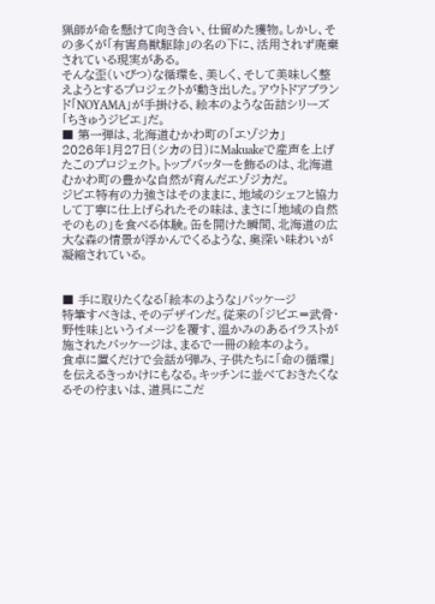猟師が命を懸けて向き合い、仕留めた獲物。しかし、その多くが「有害鳥獣駆除」の名の下に、活用されず廃棄されている現実がある。
そんな歪(いびつ)な循環を、美しく、そして美味しく整えようとするプロジェクトが動き出した。アウトドアブランド「NOYAMA」が手掛ける、絵本のような缶詰シリーズ「ちきゅうジビエ」だ。
■ 第一弾は、北海道むかわ町の「エゾジカ」
2026年1月27日(シカの日)にMakuakeで産声を上げたこのプロジェクト。トップバッターを飾るのは、北海道むかわ町の豊かな自然が育んだエゾジカだ。
ジビエ特有の力強さはそのままに、地域のシェフと協力して丁寧に仕上げられたその味は、まさに「地域の自然そのもの」を食べる体験。缶を開けた瞬間、北海道の広大な森の情景が浮かんでくるような、奥深い味わいが凝縮されている。


■ 手に取りたくなる「絵本のような」パッケージ
特筆すべきは、そのデザインだ。従来の「ジビエ=武骨・野性味」というイメージを覆す、温かみのあるイラストが施されたパッケージは、まるで一冊の絵本のよう。
食卓に置くだけで会話が弾み、子供たちに「命の循環」を伝えるきっかけにもなる。キッチンに並べておきたくなるその佇まいは、道具にこだ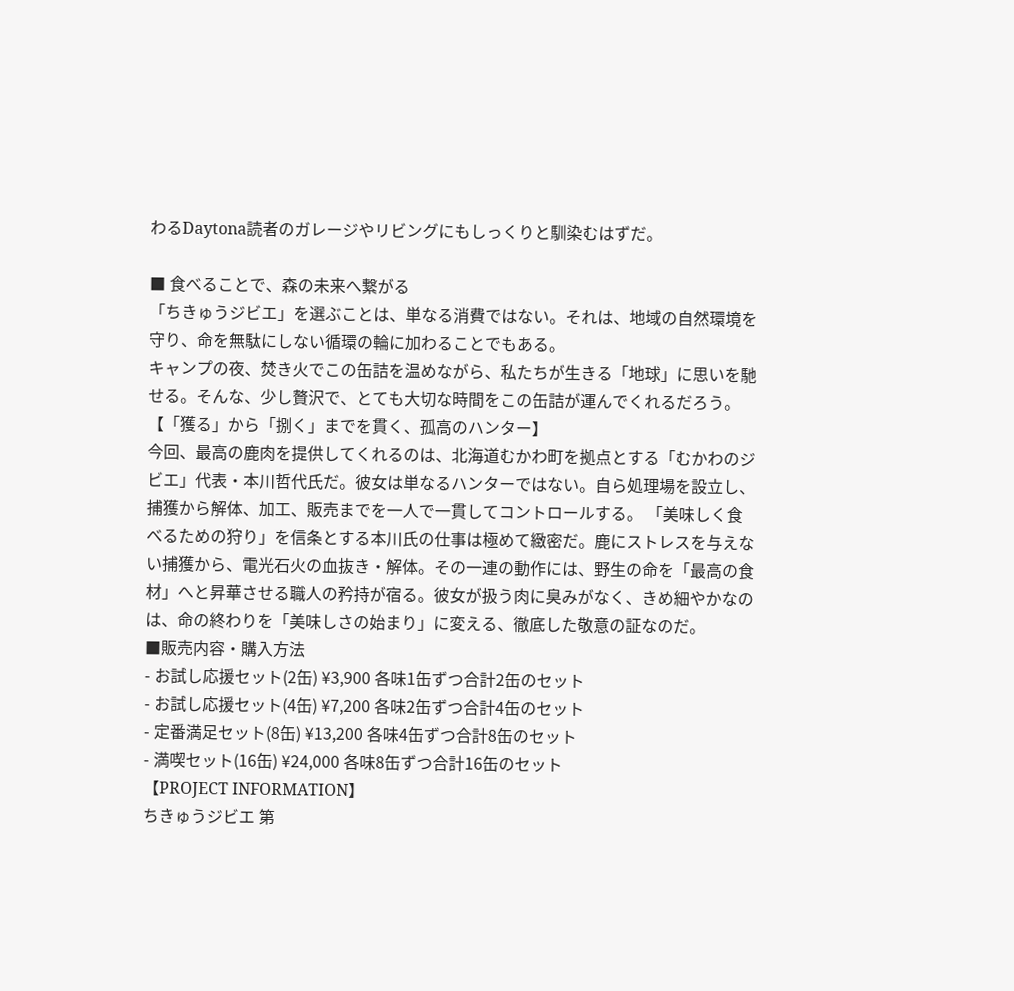わるDaytona読者のガレージやリビングにもしっくりと馴染むはずだ。

■ 食べることで、森の未来へ繋がる
「ちきゅうジビエ」を選ぶことは、単なる消費ではない。それは、地域の自然環境を守り、命を無駄にしない循環の輪に加わることでもある。
キャンプの夜、焚き火でこの缶詰を温めながら、私たちが生きる「地球」に思いを馳せる。そんな、少し贅沢で、とても大切な時間をこの缶詰が運んでくれるだろう。
【「獲る」から「捌く」までを貫く、孤高のハンター】
今回、最高の鹿肉を提供してくれるのは、北海道むかわ町を拠点とする「むかわのジビエ」代表・本川哲代氏だ。彼女は単なるハンターではない。自ら処理場を設立し、捕獲から解体、加工、販売までを一人で一貫してコントロールする。 「美味しく食べるための狩り」を信条とする本川氏の仕事は極めて緻密だ。鹿にストレスを与えない捕獲から、電光石火の血抜き・解体。その一連の動作には、野生の命を「最高の食材」へと昇華させる職人の矜持が宿る。彼女が扱う肉に臭みがなく、きめ細やかなのは、命の終わりを「美味しさの始まり」に変える、徹底した敬意の証なのだ。
■販売内容・購入方法
- お試し応援セット(2缶) ¥3,900 各味1缶ずつ合計2缶のセット
- お試し応援セット(4缶) ¥7,200 各味2缶ずつ合計4缶のセット
- 定番満足セット(8缶) ¥13,200 各味4缶ずつ合計8缶のセット
- 満喫セット(16缶) ¥24,000 各味8缶ずつ合計16缶のセット
【PROJECT INFORMATION】
ちきゅうジビエ 第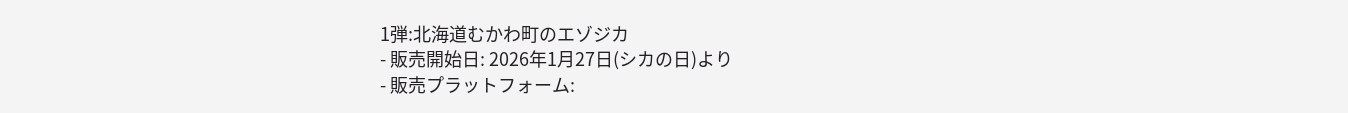1弾:北海道むかわ町のエゾジカ
- 販売開始日: 2026年1月27日(シカの日)より
- 販売プラットフォーム: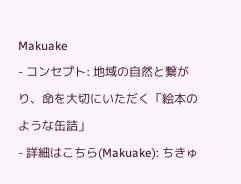Makuake
- コンセプト: 地域の自然と繋がり、命を大切にいただく「絵本のような缶詰」
- 詳細はこちら(Makuake): ちきゅ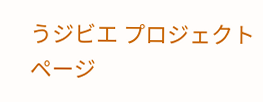うジビエ プロジェクトページ